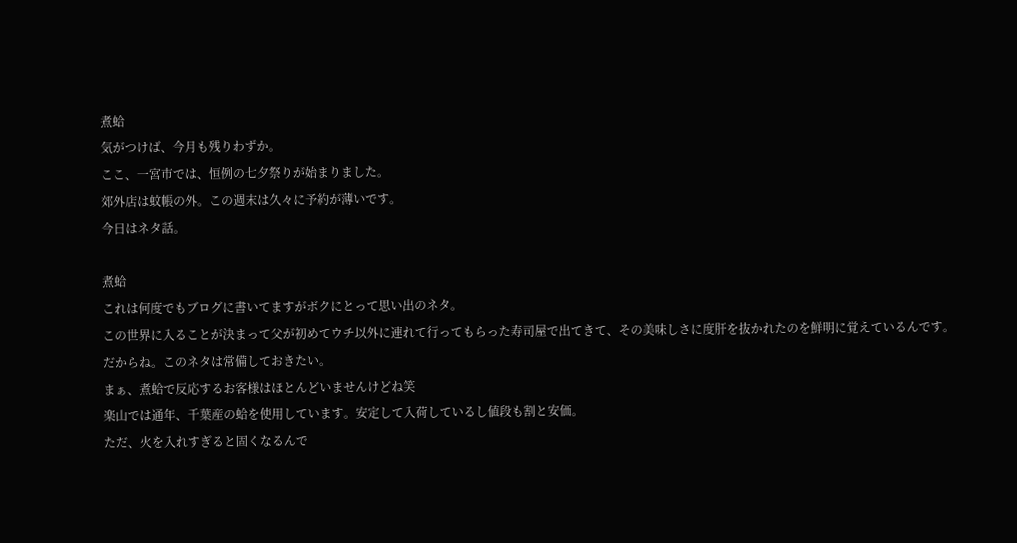煮蛤
気がつけば、今月も残りわずか。
ここ、一宮市では、恒例の七夕祭りが始まりました。
郊外店は蚊帳の外。この週末は久々に予約が薄いです。
今日はネタ話。

煮蛤
これは何度でもブログに書いてますがボクにとって思い出のネタ。
この世界に入ることが決まって父が初めてウチ以外に連れて行ってもらった寿司屋で出てきて、その美味しさに度肝を抜かれたのを鮮明に覚えているんです。
だからね。このネタは常備しておきたい。
まぁ、煮蛤で反応するお客様はほとんどいませんけどね笑
楽山では通年、千葉産の蛤を使用しています。安定して入荷しているし値段も割と安価。
ただ、火を入れすぎると固くなるんで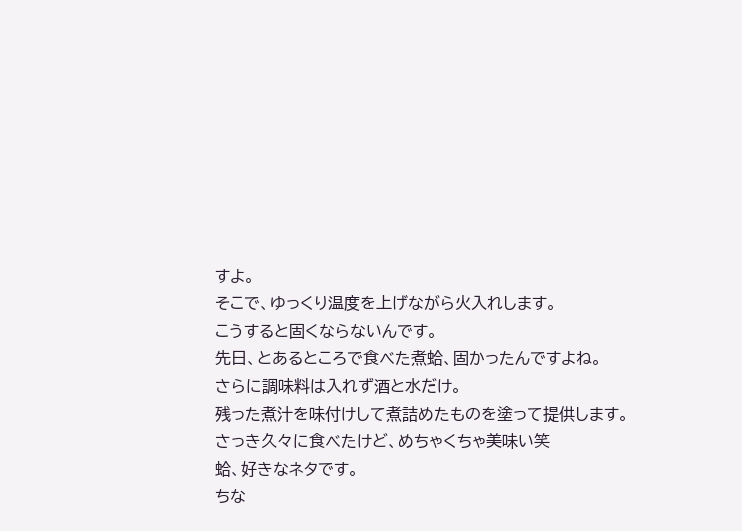すよ。
そこで、ゆっくり温度を上げながら火入れします。
こうすると固くならないんです。
先日、とあるところで食べた煮蛤、固かったんですよね。
さらに調味料は入れず酒と水だけ。
残った煮汁を味付けして煮詰めたものを塗って提供します。
さっき久々に食べたけど、めちゃくちゃ美味い笑
蛤、好きなネタです。
ちな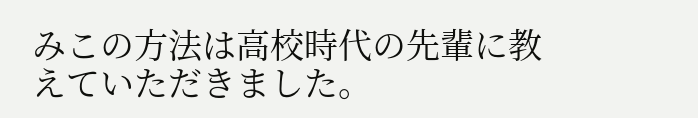みこの方法は高校時代の先輩に教えていただきました。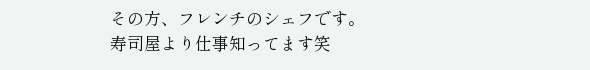その方、フレンチのシェフです。
寿司屋より仕事知ってます笑